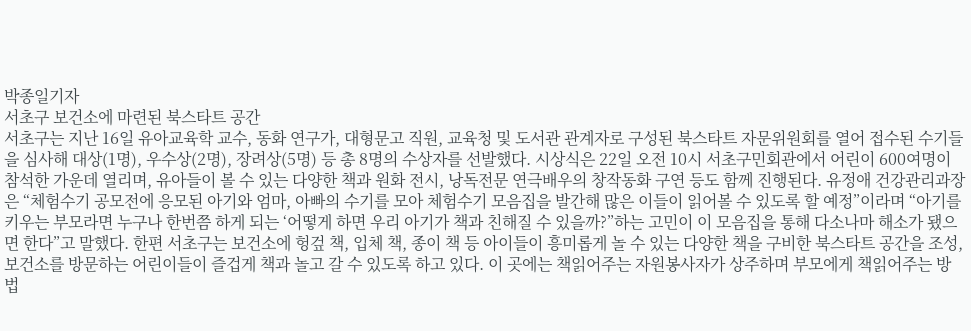박종일기자
서초구 보건소에 마련된 북스타트 공간
서초구는 지난 16일 유아교육학 교수, 동화 연구가, 대형문고 직원, 교육청 및 도서관 관계자로 구성된 북스타트 자문위원회를 열어 접수된 수기들을 심사해 대상(1명), 우수상(2명), 장려상(5명) 등 총 8명의 수상자를 선발했다. 시상식은 22일 오전 10시 서초구민회관에서 어린이 600여명이 참석한 가운데 열리며, 유아들이 볼 수 있는 다양한 책과 원화 전시, 낭독전문 연극배우의 창작동화 구연 등도 함께 진행된다. 유정애 건강관리과장은 “체험수기 공모전에 응모된 아기와 엄마, 아빠의 수기를 모아 체험수기 모음집을 발간해 많은 이들이 읽어볼 수 있도록 할 예정”이라며 “아기를 키우는 부모라면 누구나 한번쯤 하게 되는 ‘어떻게 하면 우리 아기가 책과 친해질 수 있을까?”하는 고민이 이 모음집을 통해 다소나마 해소가 됐으면 한다”고 말했다. 한편 서초구는 보건소에 헝겊 책, 입체 책, 종이 책 등 아이들이 흥미롭게 놀 수 있는 다양한 책을 구비한 북스타트 공간을 조성, 보건소를 방문하는 어린이들이 즐겁게 책과 놀고 갈 수 있도록 하고 있다. 이 곳에는 책읽어주는 자원봉사자가 상주하며 부모에게 책읽어주는 방법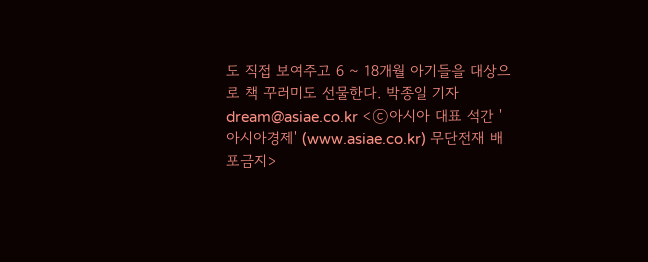도 직접 보여주고 6 ~ 18개월 아기들을 대상으로 책 꾸러미도 선물한다. 박종일 기자 dream@asiae.co.kr <ⓒ아시아 대표 석간 '아시아경제' (www.asiae.co.kr) 무단전재 배포금지>